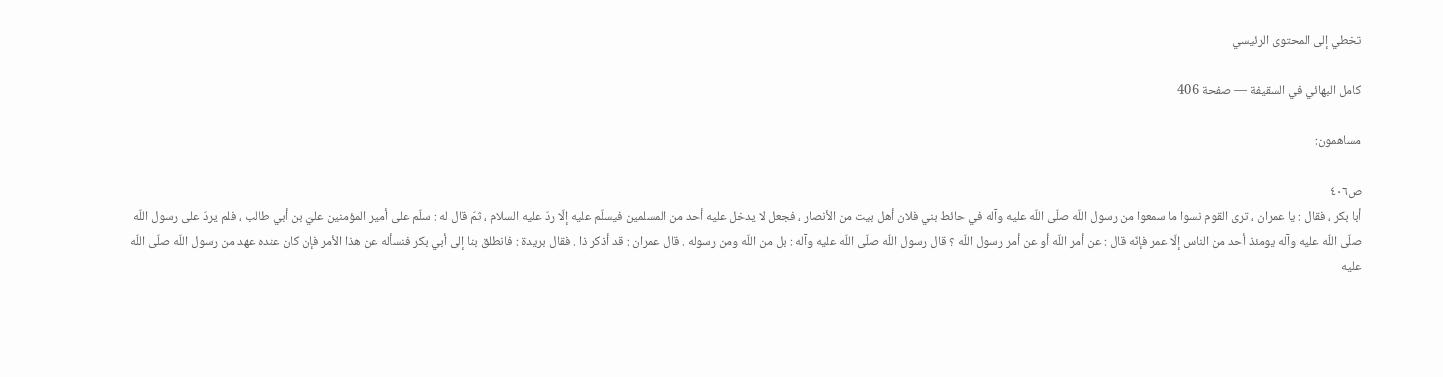تخطي إلى المحتوى الرئيسي

كامل البهائي في السقيفة — صفحة 406

مساهمون:

ص٤٠٦
أبا بكر ، فقال : يا عمران ، ترى القوم نسوا ما سمعوا من رسول اللّه صلّى اللّه عليه وآله في حائط بني فلان أهل بيت من الأنصار ، فجعل لا يدخل عليه أحد من المسلمين فيسلّم عليه إلّا ردّ عليه السلام ، ثمّ قال له : سلّم على أمير المؤمنين عليّ بن أبي طالب ، فلم يردّ على رسول اللّه صلّى اللّه عليه وآله يومئذ أحد من الناس إلّا عمر فإنّه قال : عن أمر اللّه أو عن أمر رسول اللّه ؟ قال رسول اللّه صلّى اللّه عليه وآله : بل من اللّه ومن رسوله . قال عمران : قد أذكر ذا . فقال بريدة : فانطلق بنا إلى أبي بكر فنسأله عن هذا الأمر فإن كان عنده عهد من رسول اللّه صلّى اللّه عليه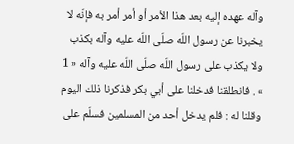وآله عهده إليه بعد هذا الأمر أو أمر أمر به فإنّه لا يخبرنا عن رسول اللّه صلّى اللّه عليه وآله بكذب ولا يكذب على رسول اللّه صلّى اللّه عليه وآله « 1 » . فانطلقنا فدخلنا على أبي بكر فذكرنا ذلك اليوم وقلنا له : فلم يدخل أحد من المسلمين فسلّم على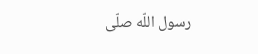رسول اللّه صلّى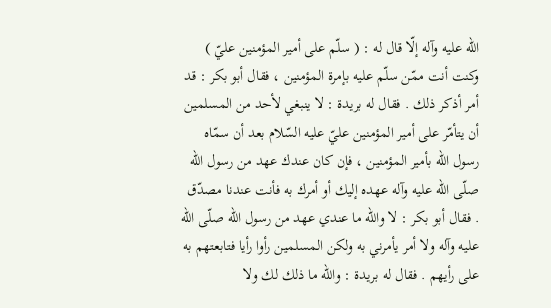اللّه عليه وآله إلّا قال له : ( سلّم على أمير المؤمنين عليّ ) وكنت أنت ممّن سلّم عليه بإمرة المؤمنين ، فقال أبو بكر : قد أمر أذكر ذلك . فقال له بريدة : لا ينبغي لأحد من المسلمين أن يتأمّر على أمير المؤمنين عليّ عليه السّلام بعد أن سمّاه رسول اللّه بأمير المؤمنين ، فإن كان عندك عهد من رسول اللّه صلّى اللّه عليه وآله عهده إليك أو أمرك به فأنت عندنا مصدّق . فقال أبو بكر : لا واللّه ما عندي عهد من رسول اللّه صلّى اللّه عليه وآله ولا أمر يأمرني به ولكن المسلمين رأوا رأيا فتابعتهم به على رأيهم . فقال له بريدة : واللّه ما ذلك لك ولا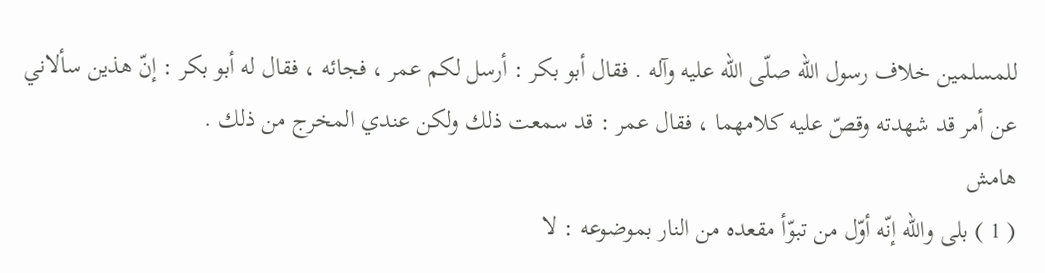للمسلمين خلاف رسول اللّه صلّى اللّه عليه وآله . فقال أبو بكر : أرسل لكم عمر ، فجائه ، فقال له أبو بكر : إنّ هذين سألاني عن أمر قد شهدته وقصّ عليه كلامهما ، فقال عمر : قد سمعت ذلك ولكن عندي المخرج من ذلك .
هامش
( 1 ) بلى واللّه إنّه أوّل من تبوّأ مقعده من النار بموضوعه : لا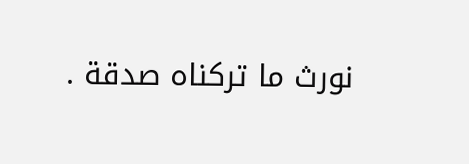نورث ما تركناه صدقة .